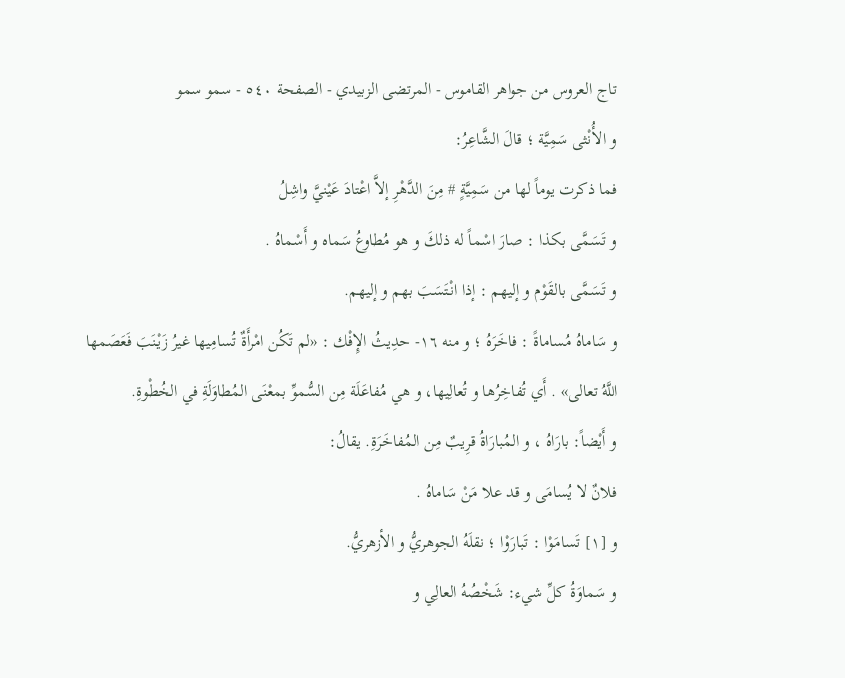تاج العروس من جواهر القاموس - المرتضى الزبيدي - الصفحة ٥٤٠ - سمو سمو
و الأُنْثى سَمِيَّة ؛ قالَ الشَّاعِرُ:
فما ذكرت يوماً لها من سَمِيَّةٍ # مِنَ الدَّهْرِ إلاَّ اعْتادَ عَيْنيَّ واشِلُ
و تَسَمَّى بكذا : صارَ اسْماً له ذلكَ و هو مُطاوعُ سَماه و أَسْماهُ .
و تَسَمَّى بالقَوْم و إليهم : إذا انْتَسَبَ بهم و إليهم.
و سَاماهُ مُساماةً : فاخَرَهُ ؛ و منه ١٦- حدِيثُ الإِفْك : «لم تَكُن امْرأَةٌ تُسامِيها غيرُ زَيْنَبَ فَعَصَمها اللَّهُ تعالى» . أَي تُفاخِرُها و تُعالِيها، و هي مُفاعَلَة مِن السُّموِّ بمعْنَى المُطاوَلَةِ في الخُطْوةِ.
و أَيْضاً: بارَاهُ ، و المُبارَاةُ قرِيبٌ مِن المُفاخَرَةِ. يقالُ:
فلانٌ لا يُسامَى و قد علا مَنْ سَاماهُ .
و [١] تَسامَوْا : تَبارَوْا ؛ نقلَهُ الجوهريُّ و الأزهريُّ.
و سَماوَةُ كلِّ شيء: شَخْصُهُ العالِي و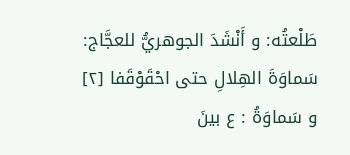طَلْعتُه: و أَنْشَدَ الجوهريُّ للعجَّاج:
سَماوَةَ الهِلالِ حتى احْقَوْقَفا [٢]
و سَماوَةُ : ع بينَ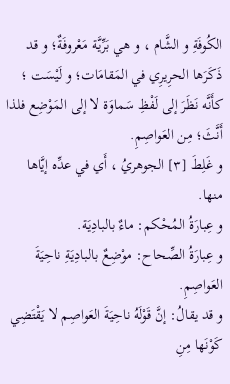الكُوفَةِ و الشَّام ، و هي بَرِّيَّة مَعْروفَةٌ؛ و قد ذَكَرَها الحرِيرِي في المَقامَات؛ و لَيْسَت ؛ كأَنَّه نَظَرَ إلى لَفْظِ سَماوَة لا إلى المَوْضِع فلذا أَنَّثَ؛ مِن العَواصِمِ.
و غَلِطَ [٣] الجوهريُ ، أَي في عدِّه إيَّاها منها.
و عِبارَةُ المُحْكم: ماءٌ بالبادِيَة.
و عِبارَةُ الصِّحاح: موْضِعٌ بالبادِيَةِ ناحِيَةَ العَواصِمِ.
و قد يقالُ: إنَّ قَوْلَهُ ناحِيَةَ العَواصِم لا يَقْتَضِي كَوْنَها مِنِ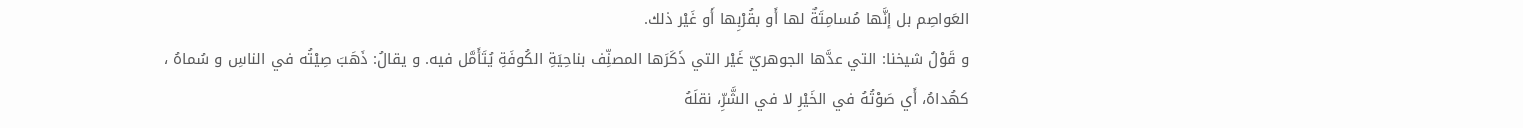العَواصِم بل إنَّها مُسامِتَةٌ لها أَو بقُرْبِها أَو غَيْر ذلك.
و قَوْلُ شيخنا: التي عدَّها الجوهريّ غَيْر التي ذَكَرَها المصنِّف بناحِيَةِ الكُوفَةِ يُتَأَمَّل فيه. و يقالُ: ذَهَبَ صِيْتُه في الناسِ و سُماهُ ، كهُداهُ، أَي صَوْتُهُ في الخَيْرِ لا في الشَّرِّ، نقلَهُ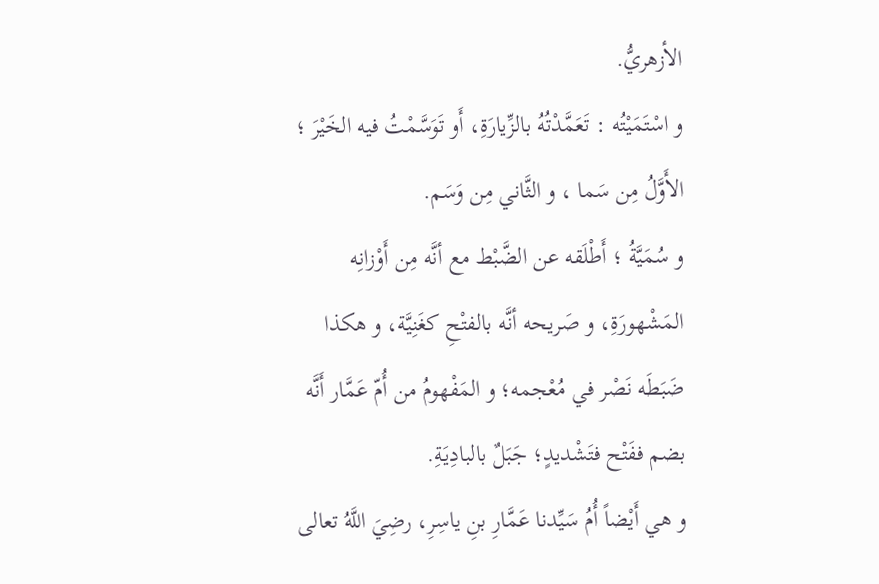الأزهريُّ.
و اسْتَمَيْتُه : تَعَمَّدْتُهُ بالزِّيارَةِ، أَو تَوَسَّمْتُ فيه الخَيْرَ ؛ الأَوَّلُ مِن سَما ، و الثَّاني مِن وَسَم.
و سُمَيَّةُ ؛ أَطْلَقه عن الضَّبْط مع أنَّه مِن أَوْزانِه المَشْهورَةِ، و صَريحه أنَّه بالفتْحِ كغَنِيَّة، و هكذا ضَبَطَه نَصْر في مُعْجمه؛ و المَفْهومُ من أُمّ عَمَّار أَنَّه بضم ففَتْح فتَشْديدٍ؛ جَبَلٌ بالبادِيَةِ.
و هي أَيْضاً أُمُ سَيِّدنا عَمَّارِ بنِ ياسِرِ، رضِيَ اللَّهُ تعالى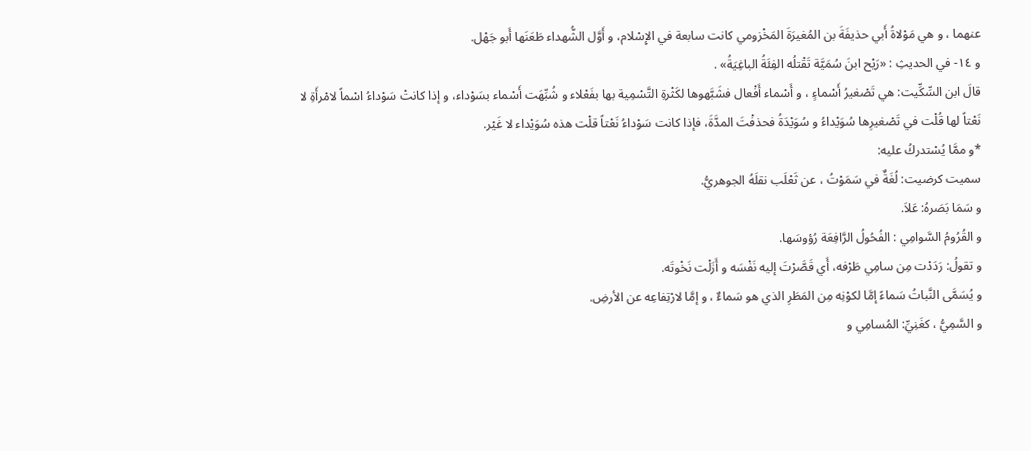عنهما ، و هي مَوْلاةُ أَبي حذيفَةَ بن المُغيرَةَ المَخْزومي كانت سابعة في الإِسْلام، و أَوَّل الشُّهداء طَعَنَها أَبو جَهْل.
و ١٤- في الحديثِ : «رَيْح ابنَ سُمَيَّة تَقْتلُه الفِئَةُ الباغِيَةُ» .
قالَ ابن السِّكِّيت: هي تَصْغيرُ أَسْماءٍ ، و أَسْماء أَفْعال فشَبَّهوها لكَثْرةِ التَّسْمِية بها بفَعْلاء و شُبِّهَت أَسْماء بسَوْداء، و إذا كانتْ سَوْداءُ اسْماً لامْرأَةِ لا نَعْتاً لها قُلْت في تَصْغيرِها سُوَيْداءُ و سُوَيْدَةُ فحذفْتَ المدَّةَ، فإذا كانت سَوْداءُ نَعْتاً قلْت هذه سُوَيْداء لا غَيْر.
*و ممَّا يُسْتدركُ عليه:
سميت كرضيت: لُغَةٌ في سَمَوْتُ ، عن ثَعْلَب نقلَهُ الجوهريُّ.
و سَمَا بَصَرهُ: عَلاَ.
و القُرُومُ السَّوامِي : الفُحُولُ الرَّافِعَة رُؤوسَها.
و تقولُ: رَدَدْت مِن سامِي طَرْفه، أَي قَصَّرْتَ إليه نَفْسَه و أَزَلْت نَخْوتَه.
و يُسَمَّى النَّباتُ سَماءً إمَّا لكوْنِه مِن المَطَرِ الذي هو سَماءٌ ، و إمَّا لارْتِفاعِه عن الأرضِ.
و السَّمِيُّ ، كغَنِيِّ: المُسامِي و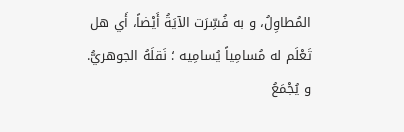المُطاوِلُ، و به فُسِّرَت الآيَةُ أَيْضاً، أَي هل تَعْلَم له مُسامِياً يُسامِيه ؛ نَقلَهُ الجوهريُّ.
و يُجْمَعُ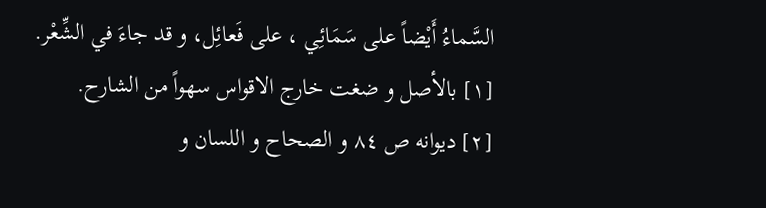السَّماءُ أَيْضاً على سَمَائِي ، على فَعائِل، و قد جاءَ في الشِّعْر.
[١] بالأصل و ضغت خارج الاقواس سهواً من الشارح.
[٢] ديوانه ص ٨٤ و الصحاح و اللسان و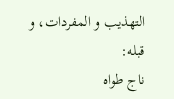التهذيب و المفردات، و قبله:
ناج طواه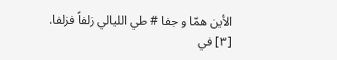الأين همّا و جفا # طي الليالي زلفاً فزلفا.
[٣] في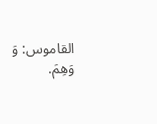القاموس: وَ وَهِمَ.